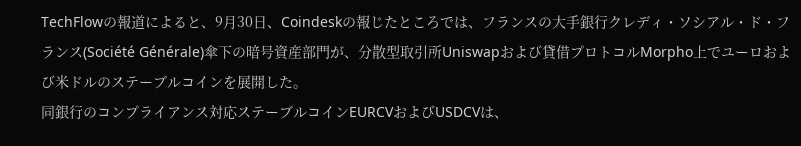TechFlowの報道によると、9月30日、Coindeskの報じたところでは、フランスの大手銀行クレディ・ソシアル・ド・フランス(Société Générale)傘下の暗号資産部門が、分散型取引所Uniswapおよび貸借プロトコルMorpho上でユーロおよび米ドルのステーブルコインを展開した。
同銀行のコンプライアンス対応ステーブルコインEURCVおよびUSDCVは、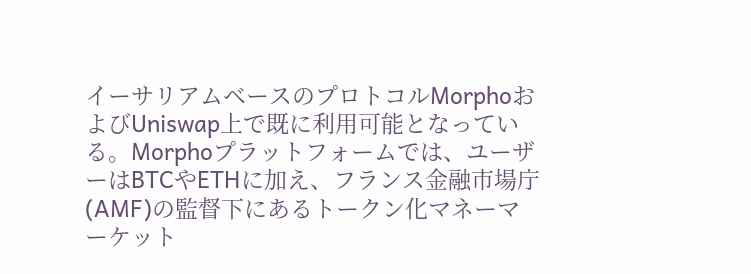イーサリアムベースのプロトコルMorphoおよびUniswap上で既に利用可能となっている。Morphoプラットフォームでは、ユーザーはBTCやETHに加え、フランス金融市場庁(AMF)の監督下にあるトークン化マネーマーケット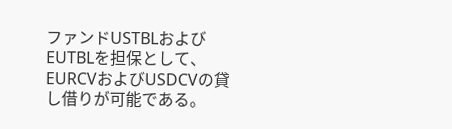ファンドUSTBLおよびEUTBLを担保として、EURCVおよびUSDCVの貸し借りが可能である。